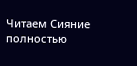Читаем Сияние полностью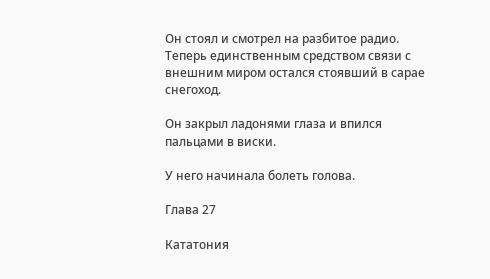Он стоял и смотрел на разбитое радио. Теперь единственным средством связи с внешним миром остался стоявший в сарае снегоход.

Он закрыл ладонями глаза и впился пальцами в виски.

У него начинала болеть голова.

Глава 27

Кататония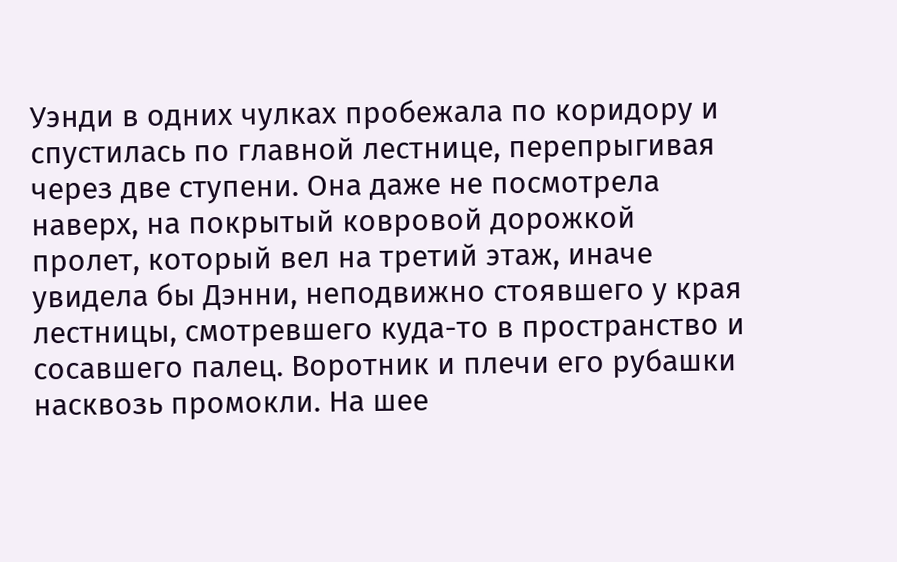Уэнди в одних чулках пробежала по коридору и спустилась по главной лестнице, перепрыгивая через две ступени. Она даже не посмотрела наверх, на покрытый ковровой дорожкой пролет, который вел на третий этаж, иначе увидела бы Дэнни, неподвижно стоявшего у края лестницы, смотревшего куда-то в пространство и сосавшего палец. Воротник и плечи его рубашки насквозь промокли. На шее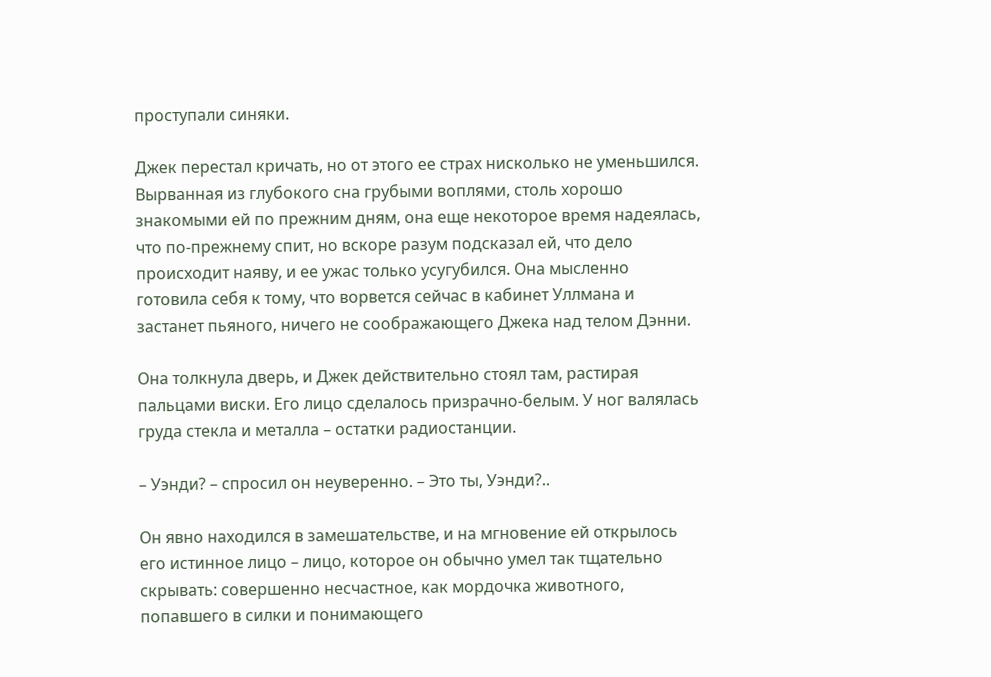проступали синяки.

Джек перестал кричать, но от этого ее страх нисколько не уменьшился. Вырванная из глубокого сна грубыми воплями, столь хорошо знакомыми ей по прежним дням, она еще некоторое время надеялась, что по-прежнему спит, но вскоре разум подсказал ей, что дело происходит наяву, и ее ужас только усугубился. Она мысленно готовила себя к тому, что ворвется сейчас в кабинет Уллмана и застанет пьяного, ничего не соображающего Джека над телом Дэнни.

Она толкнула дверь, и Джек действительно стоял там, растирая пальцами виски. Его лицо сделалось призрачно-белым. У ног валялась груда стекла и металла – остатки радиостанции.

– Уэнди? – спросил он неуверенно. – Это ты, Уэнди?..

Он явно находился в замешательстве, и на мгновение ей открылось его истинное лицо – лицо, которое он обычно умел так тщательно скрывать: совершенно несчастное, как мордочка животного, попавшего в силки и понимающего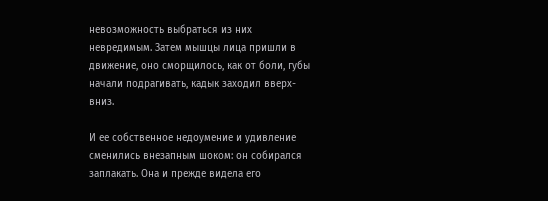невозможность выбраться из них невредимым. Затем мышцы лица пришли в движение, оно сморщилось, как от боли, губы начали подрагивать, кадык заходил вверх-вниз.

И ее собственное недоумение и удивление сменились внезапным шоком: он собирался заплакать. Она и прежде видела его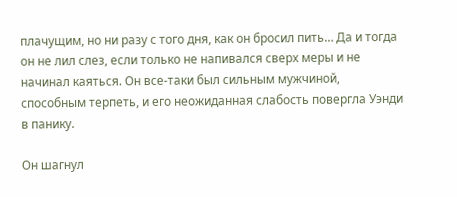плачущим, но ни разу с того дня, как он бросил пить… Да и тогда он не лил слез, если только не напивался сверх меры и не начинал каяться. Он все-таки был сильным мужчиной, способным терпеть, и его неожиданная слабость повергла Уэнди в панику.

Он шагнул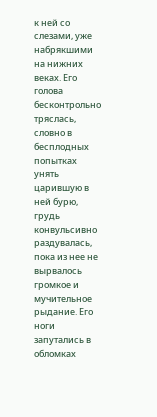к ней со слезами, уже набрякшими на нижних веках. Его голова бесконтрольно тряслась, словно в бесплодных попытках унять царившую в ней бурю, грудь конвульсивно раздувалась, пока из нее не вырвалось громкое и мучительное рыдание. Его ноги запутались в обломках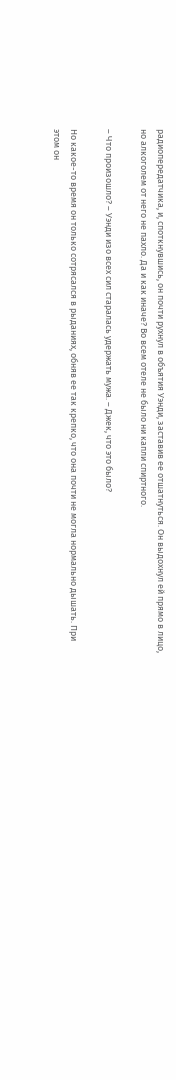радиопередатчика, и, споткнувшись, он почти рухнул в объятия Уэнди, заставив ее отшатнуться. Он выдохнул ей прямо в лицо, но алкоголем от него не пахло. Да и как иначе? Во всем отеле не было ни капли спиртного.

– Что произошло? – Уэнди изо всех сил старалась удержать мужа. – Джек, что это было?

Но какое-то время он только сотрясался в рыданиях, обняв ее так крепко, что она почти не могла нормально дышать. При этом он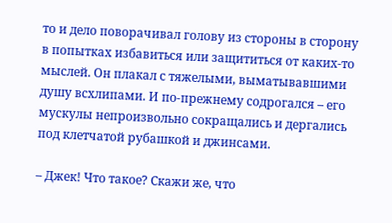то и дело поворачивал голову из стороны в сторону в попытках избавиться или защититься от каких-то мыслей. Он плакал с тяжелыми, выматывавшими душу всхлипами. И по-прежнему содрогался – его мускулы непроизвольно сокращались и дергались под клетчатой рубашкой и джинсами.

– Джек! Что такое? Скажи же, что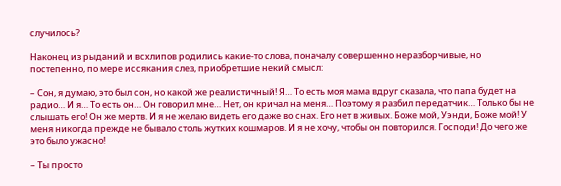случилось?

Наконец из рыданий и всхлипов родились какие-то слова, поначалу совершенно неразборчивые, но постепенно, по мере иссякания слез, приобретшие некий смысл:

– Сон, я думаю, это был сон, но какой же реалистичный! Я… То есть моя мама вдруг сказала, что папа будет на радио… И я… То есть он… Он говорил мне… Нет, он кричал на меня… Поэтому я разбил передатчик… Только бы не слышать его! Он же мертв. И я не желаю видеть его даже во снах. Его нет в живых. Боже мой, Уэнди, Боже мой! У меня никогда прежде не бывало столь жутких кошмаров. И я не хочу, чтобы он повторился. Господи! До чего же это было ужасно!

– Ты просто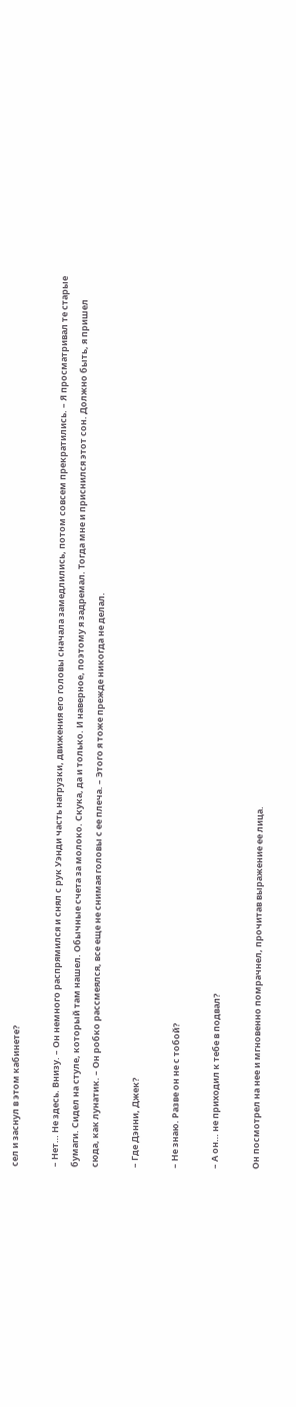сел и заснул в этом кабинете?

– Нет… Не здесь. Внизу. – Он немного распрямился и снял с рук Уэнди часть нагрузки, движения его головы сначала замедлились, потом совсем прекратились. – Я просматривал те старые бумаги. Сидел на стуле, который там нашел. Обычные счета за молоко. Скука, да и только. И наверное, поэтому я задремал. Тогда мне и приснился этот сон. Должно быть, я пришел сюда, как лунатик. – Он робко рассмеялся, все еще не снимая головы с ее плеча. – Этого я тоже прежде никогда не делал.

– Где Дэнни, Джек?

– Не знаю. Разве он не с тобой?

– А он… не приходил к тебе в подвал?

Он посмотрел на нее и мгновенно помрачнел, прочитав выражение ее лица.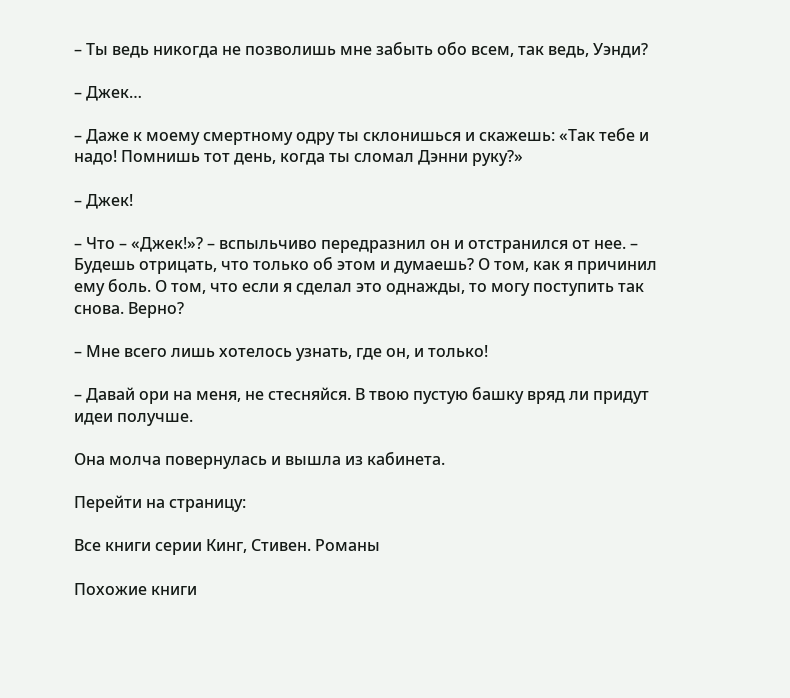– Ты ведь никогда не позволишь мне забыть обо всем, так ведь, Уэнди?

– Джек…

– Даже к моему смертному одру ты склонишься и скажешь: «Так тебе и надо! Помнишь тот день, когда ты сломал Дэнни руку?»

– Джек!

– Что – «Джек!»? – вспыльчиво передразнил он и отстранился от нее. – Будешь отрицать, что только об этом и думаешь? О том, как я причинил ему боль. О том, что если я сделал это однажды, то могу поступить так снова. Верно?

– Мне всего лишь хотелось узнать, где он, и только!

– Давай ори на меня, не стесняйся. В твою пустую башку вряд ли придут идеи получше.

Она молча повернулась и вышла из кабинета.

Перейти на страницу:

Все книги серии Кинг, Стивен. Романы

Похожие книги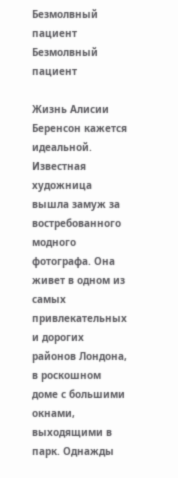Безмолвный пациент
Безмолвный пациент

Жизнь Алисии Беренсон кажется идеальной. Известная художница вышла замуж за востребованного модного фотографа. Она живет в одном из самых привлекательных и дорогих районов Лондона, в роскошном доме с большими окнами, выходящими в парк. Однажды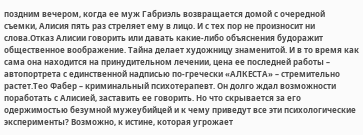поздним вечером, когда ее муж Габриэль возвращается домой с очередной съемки, Алисия пять раз стреляет ему в лицо. И с тех пор не произносит ни слова.Отказ Алисии говорить или давать какие-либо объяснения будоражит общественное воображение. Тайна делает художницу знаменитой. И в то время как сама она находится на принудительном лечении, цена ее последней работы – автопортрета с единственной надписью по-гречески «АЛКЕСТА» – стремительно растет.Тео Фабер – криминальный психотерапевт. Он долго ждал возможности поработать с Алисией, заставить ее говорить. Но что скрывается за его одержимостью безумной мужеубийцей и к чему приведут все эти психологические эксперименты? Возможно, к истине, которая угрожает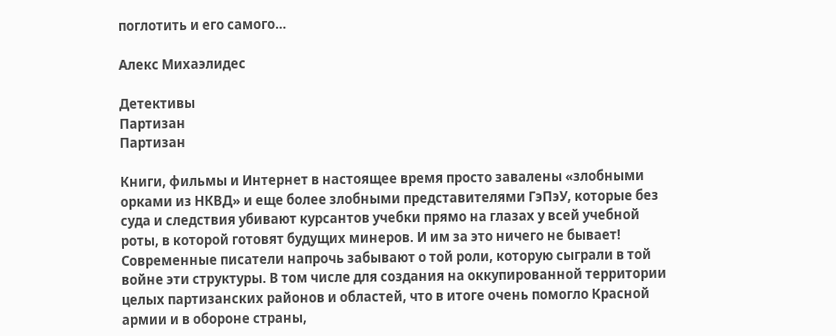поглотить и его самого…

Алекс Михаэлидес

Детективы
Партизан
Партизан

Книги, фильмы и Интернет в настоящее время просто завалены «злобными орками из НКВД» и еще более злобными представителями ГэПэУ, которые без суда и следствия убивают курсантов учебки прямо на глазах у всей учебной роты, в которой готовят будущих минеров. И им за это ничего не бывает! Современные писатели напрочь забывают о той роли, которую сыграли в той войне эти структуры. В том числе для создания на оккупированной территории целых партизанских районов и областей, что в итоге очень помогло Красной армии и в обороне страны,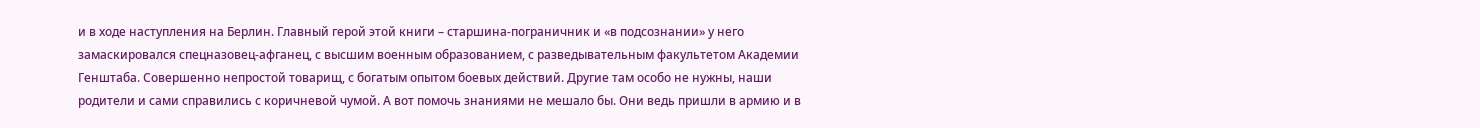и в ходе наступления на Берлин. Главный герой этой книги – старшина-пограничник и «в подсознании» у него замаскировался спецназовец-афганец, с высшим военным образованием, с разведывательным факультетом Академии Генштаба. Совершенно непростой товарищ, с богатым опытом боевых действий. Другие там особо не нужны, наши родители и сами справились с коричневой чумой. А вот помочь знаниями не мешало бы. Они ведь пришли в армию и в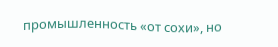промышленность «от сохи», но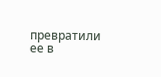превратили ее в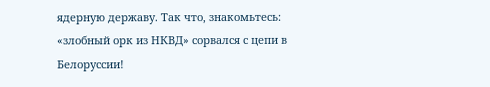ядерную державу. Так что, знакомьтесь: «злобный орк из НКВД» сорвался с цепи в Белоруссии!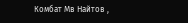Комбат Мв Найтов ,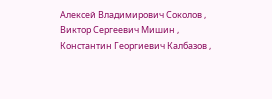Алексей Владимирович Соколов , Виктор Сергеевич Мишин , Константин Георгиевич Калбазов ,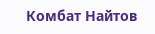Комбат Найтов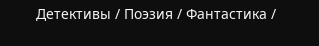Детективы / Поэзия / Фантастика /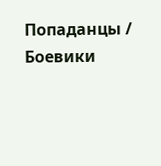Попаданцы / Боевики